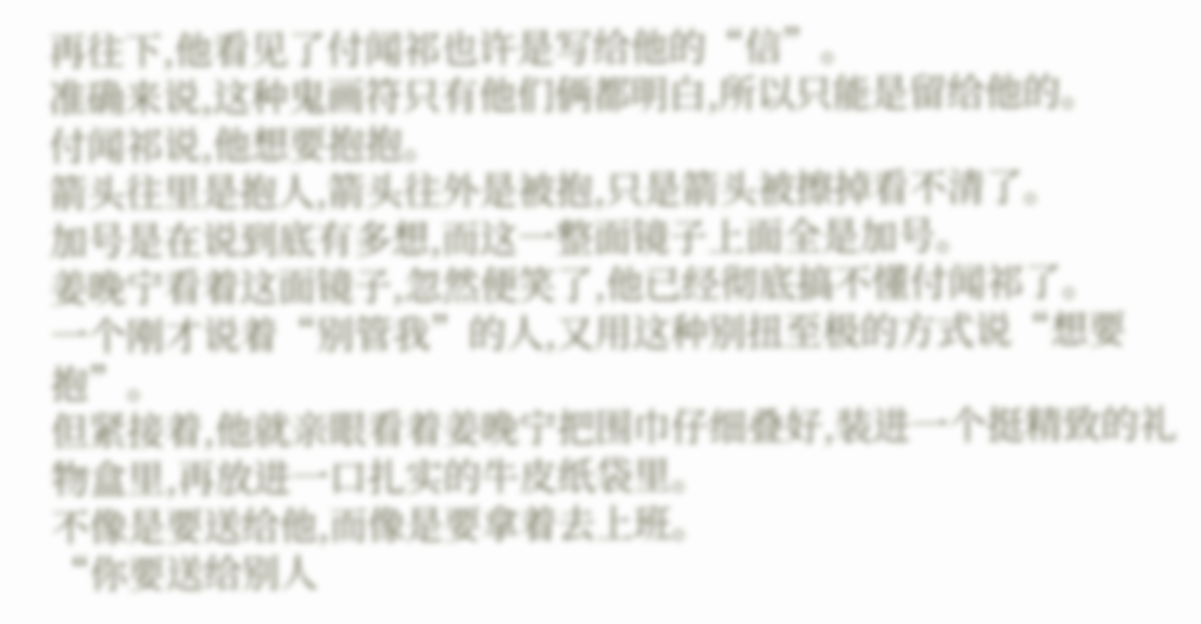再往下,他看见了付闻祁也许是写给他的“信”。
准确来说,这种鬼画符只有他们俩都明白,所以只能是留给他的。
付闻祁说,他想要抱抱。
箭头往里是抱人,箭头往外是被抱,只是箭头被擦掉看不清了。
加号是在说到底有多想,而这一整面镜子上面全是加号。
姜晚宁看着这面镜子,忽然便笑了,他已经彻底搞不懂付闻祁了。
一个刚才说着“别管我”的人,又用这种别扭至极的方式说“想要抱”。
但紧接着,他就亲眼看着姜晚宁把围巾仔细叠好,装进一个挺精致的礼物盒里,再放进一口扎实的牛皮纸袋里。
不像是要送给他,而像是要拿着去上班。
“你要送给别人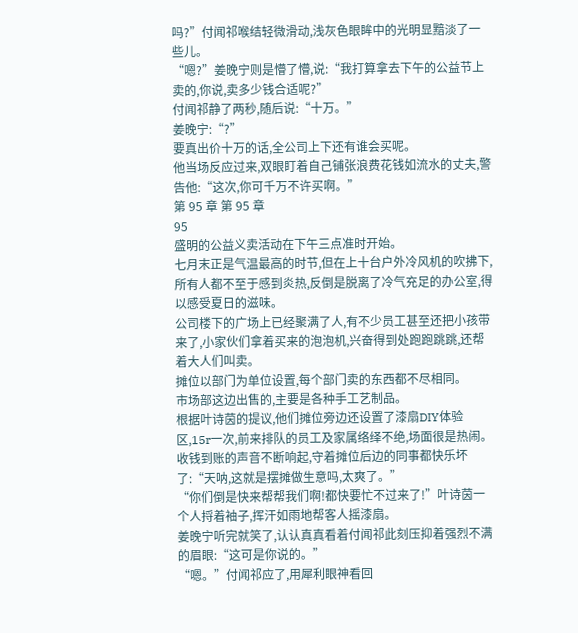吗?”付闻祁喉结轻微滑动,浅灰色眼眸中的光明显黯淡了一些儿。
“嗯?”姜晚宁则是懵了懵,说:“我打算拿去下午的公益节上卖的,你说,卖多少钱合适呢?”
付闻祁静了两秒,随后说:“十万。”
姜晚宁:“?”
要真出价十万的话,全公司上下还有谁会买呢。
他当场反应过来,双眼盯着自己铺张浪费花钱如流水的丈夫,警告他:“这次,你可千万不许买啊。”
第 95 章 第 95 章
95
盛明的公益义卖活动在下午三点准时开始。
七月末正是气温最高的时节,但在上十台户外冷风机的吹拂下,所有人都不至于感到炎热,反倒是脱离了冷气充足的办公室,得以感受夏日的滋味。
公司楼下的广场上已经聚满了人,有不少员工甚至还把小孩带来了,小家伙们拿着买来的泡泡机,兴奋得到处跑跑跳跳,还帮着大人们叫卖。
摊位以部门为单位设置,每个部门卖的东西都不尽相同。
市场部这边出售的,主要是各种手工艺制品。
根据叶诗茵的提议,他们摊位旁边还设置了漆扇DIY体验区,15r一次,前来排队的员工及家属络绎不绝,场面很是热闹。
收钱到账的声音不断响起,守着摊位后边的同事都快乐坏了:“天呐,这就是摆摊做生意吗,太爽了。”
“你们倒是快来帮帮我们啊!都快要忙不过来了!”叶诗茵一个人捋着袖子,挥汗如雨地帮客人摇漆扇。
姜晚宁听完就笑了,认认真真看着付闻祁此刻压抑着强烈不满的眉眼:“这可是你说的。”
“嗯。”付闻祁应了,用犀利眼神看回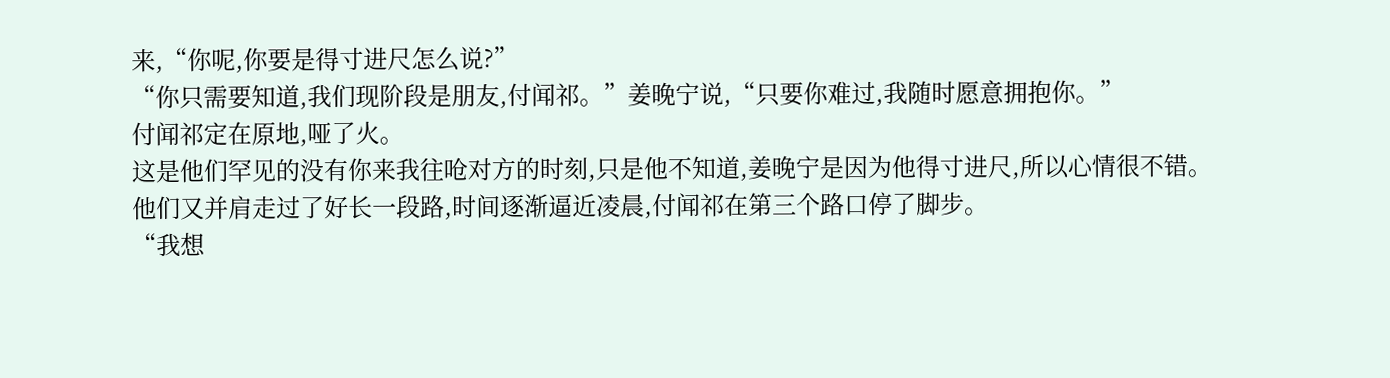来,“你呢,你要是得寸进尺怎么说?”
“你只需要知道,我们现阶段是朋友,付闻祁。”姜晚宁说,“只要你难过,我随时愿意拥抱你。”
付闻祁定在原地,哑了火。
这是他们罕见的没有你来我往呛对方的时刻,只是他不知道,姜晚宁是因为他得寸进尺,所以心情很不错。
他们又并肩走过了好长一段路,时间逐渐逼近凌晨,付闻祁在第三个路口停了脚步。
“我想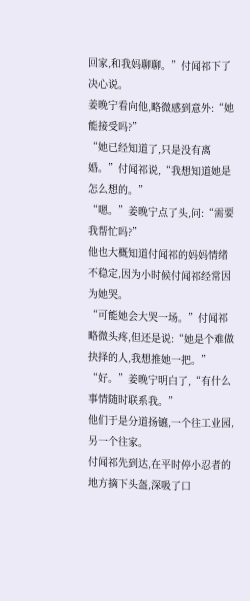回家,和我妈聊聊。”付闻祁下了决心说。
姜晚宁看向他,略微感到意外:“她能接受吗?”
“她已经知道了,只是没有离婚。”付闻祁说,“我想知道她是怎么想的。”
“嗯。”姜晚宁点了头,问:“需要我帮忙吗?”
他也大概知道付闻祁的妈妈情绪不稳定,因为小时候付闻祁经常因为她哭。
“可能她会大哭一场。”付闻祁略微头疼,但还是说:“她是个难做抉择的人,我想推她一把。”
“好。”姜晚宁明白了,“有什么事情随时联系我。”
他们于是分道扬镳,一个往工业园,另一个往家。
付闻祁先到达,在平时停小忍者的地方摘下头盔,深吸了口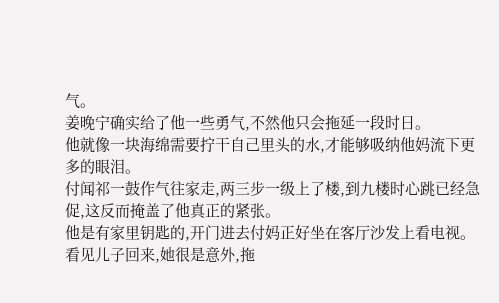气。
姜晚宁确实给了他一些勇气,不然他只会拖延一段时日。
他就像一块海绵需要拧干自己里头的水,才能够吸纳他妈流下更多的眼泪。
付闻祁一鼓作气往家走,两三步一级上了楼,到九楼时心跳已经急促,这反而掩盖了他真正的紧张。
他是有家里钥匙的,开门进去付妈正好坐在客厅沙发上看电视。
看见儿子回来,她很是意外,拖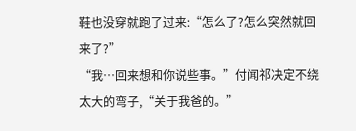鞋也没穿就跑了过来:“怎么了?怎么突然就回来了?”
“我…回来想和你说些事。”付闻祁决定不绕太大的弯子,“关于我爸的。”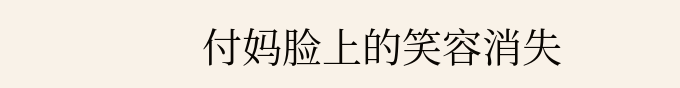付妈脸上的笑容消失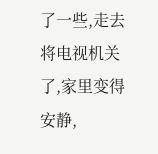了一些,走去将电视机关了,家里变得安静,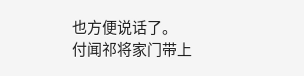也方便说话了。
付闻祁将家门带上